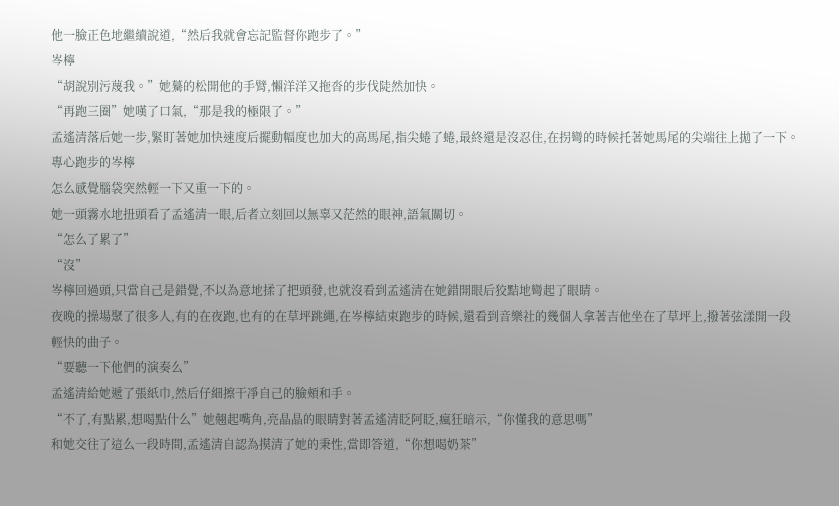他一臉正色地繼續說道,“然后我就會忘記監督你跑步了。”
岑檸
“胡說別污蔑我。”她驀的松開他的手臂,懶洋洋又拖沓的步伐陡然加快。
“再跑三圈”她嘆了口氣,“那是我的極限了。”
孟遙清落后她一步,緊盯著她加快速度后擺動幅度也加大的高馬尾,指尖蜷了蜷,最終還是沒忍住,在拐彎的時候托著她馬尾的尖端往上拋了一下。
專心跑步的岑檸
怎么感覺腦袋突然輕一下又重一下的。
她一頭霧水地扭頭看了孟遙清一眼,后者立刻回以無辜又茫然的眼神,語氣關切。
“怎么了累了”
“沒”
岑檸回過頭,只當自己是錯覺,不以為意地揉了把頭發,也就沒看到孟遙清在她錯開眼后狡黠地彎起了眼睛。
夜晚的操場聚了很多人,有的在夜跑,也有的在草坪跳繩,在岑檸結束跑步的時候,還看到音樂社的幾個人拿著吉他坐在了草坪上,撥著弦漾開一段輕快的曲子。
“要聽一下他們的演奏么”
孟遙清給她遞了張紙巾,然后仔細擦干凈自己的臉頰和手。
“不了,有點累,想喝點什么”她翹起嘴角,亮晶晶的眼睛對著孟遙清眨阿眨,瘋狂暗示,“你懂我的意思嗎”
和她交往了這么一段時間,孟遙清自認為摸清了她的秉性,當即答道,“你想喝奶茶”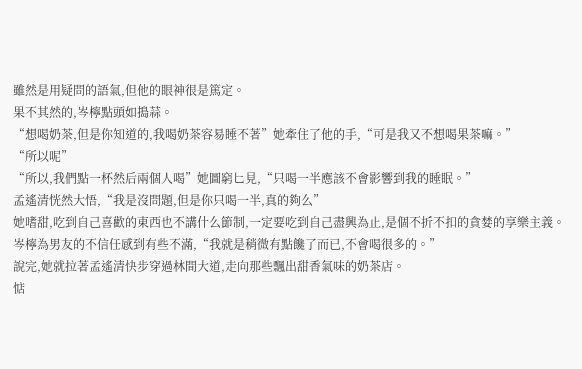雖然是用疑問的語氣,但他的眼神很是篤定。
果不其然的,岑檸點頭如搗蒜。
“想喝奶茶,但是你知道的,我喝奶茶容易睡不著”她牽住了他的手,“可是我又不想喝果茶嘛。”
“所以呢”
“所以,我們點一杯然后兩個人喝”她圖窮匕見,“只喝一半應該不會影響到我的睡眠。”
孟遙清恍然大悟,“我是沒問題,但是你只喝一半,真的夠么”
她嗜甜,吃到自己喜歡的東西也不講什么節制,一定要吃到自己盡興為止,是個不折不扣的貪婪的享樂主義。
岑檸為男友的不信任感到有些不滿,“我就是稍微有點饞了而已,不會喝很多的。”
說完,她就拉著孟遙清快步穿過林間大道,走向那些飄出甜香氣味的奶茶店。
惦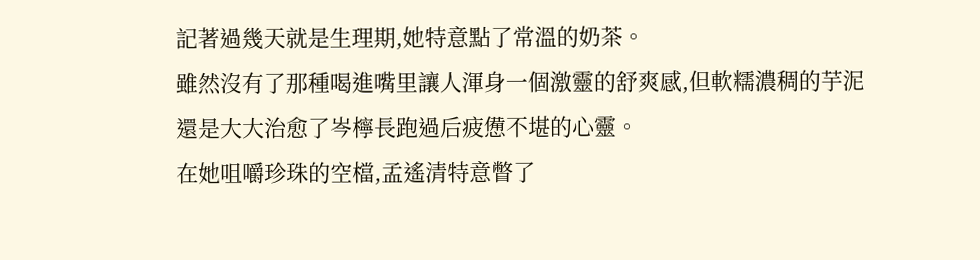記著過幾天就是生理期,她特意點了常溫的奶茶。
雖然沒有了那種喝進嘴里讓人渾身一個激靈的舒爽感,但軟糯濃稠的芋泥還是大大治愈了岑檸長跑過后疲憊不堪的心靈。
在她咀嚼珍珠的空檔,孟遙清特意瞥了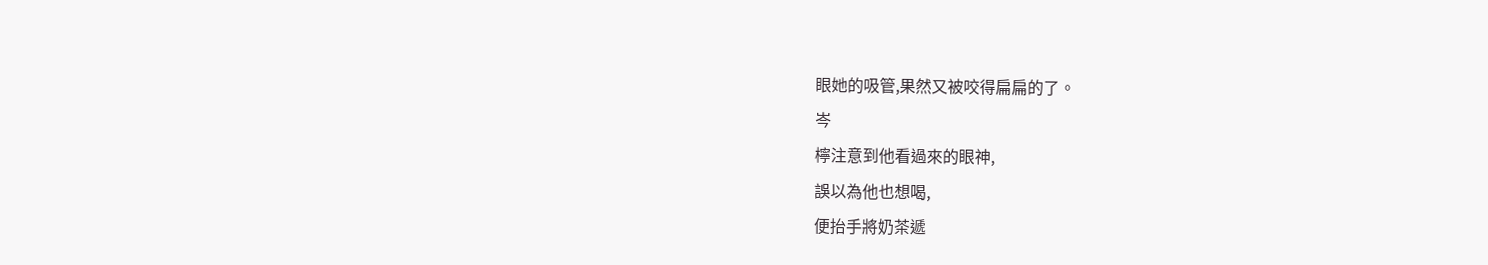眼她的吸管,果然又被咬得扁扁的了。
岑
檸注意到他看過來的眼神,
誤以為他也想喝,
便抬手將奶茶遞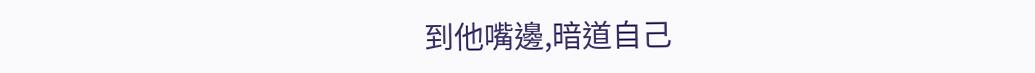到他嘴邊,暗道自己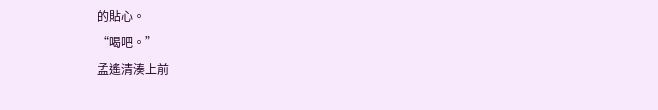的貼心。
“喝吧。”
孟遙清湊上前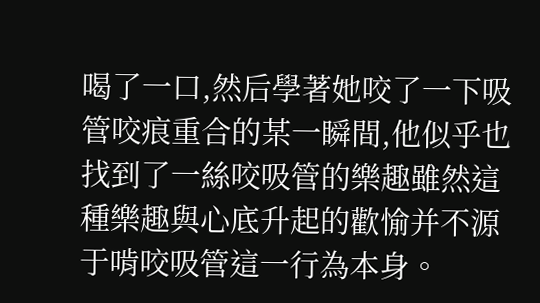喝了一口,然后學著她咬了一下吸管咬痕重合的某一瞬間,他似乎也找到了一絲咬吸管的樂趣雖然這種樂趣與心底升起的歡愉并不源于啃咬吸管這一行為本身。